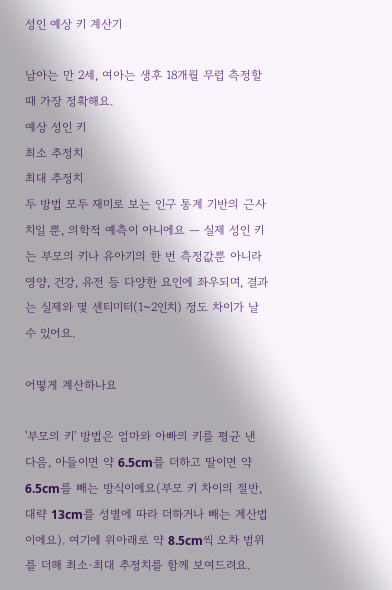성인 예상 키 계산기

남아는 만 2세, 여아는 생후 18개월 무렵 측정할 때 가장 정확해요.
예상 성인 키
최소 추정치
최대 추정치
두 방법 모두 재미로 보는 인구 통계 기반의 근사치일 뿐, 의학적 예측이 아니에요 — 실제 성인 키는 부모의 키나 유아기의 한 번 측정값뿐 아니라 영양, 건강, 유전 등 다양한 요인에 좌우되며, 결과는 실제와 몇 센티미터(1~2인치) 정도 차이가 날 수 있어요.

어떻게 계산하나요

'부모의 키' 방법은 엄마와 아빠의 키를 평균 낸 다음, 아들이면 약 6.5cm를 더하고 딸이면 약 6.5cm를 빼는 방식이에요(부모 키 차이의 절반, 대략 13cm를 성별에 따라 더하거나 빼는 계산법이에요). 여기에 위아래로 약 8.5cm씩 오차 범위를 더해 최소·최대 추정치를 함께 보여드려요.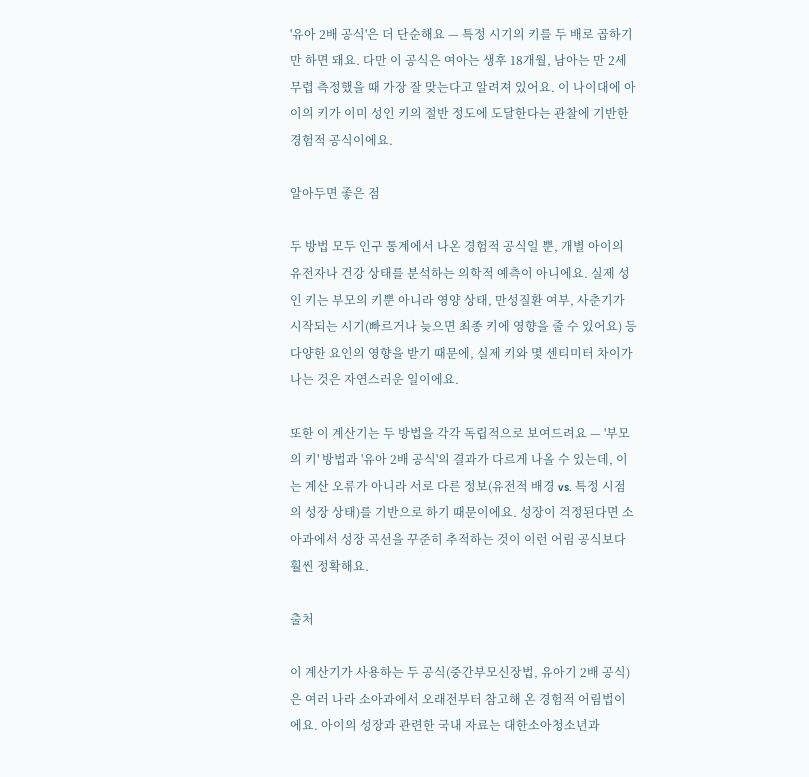'유아 2배 공식'은 더 단순해요 — 특정 시기의 키를 두 배로 곱하기만 하면 돼요. 다만 이 공식은 여아는 생후 18개월, 남아는 만 2세 무렵 측정했을 때 가장 잘 맞는다고 알려져 있어요. 이 나이대에 아이의 키가 이미 성인 키의 절반 정도에 도달한다는 관찰에 기반한 경험적 공식이에요.

알아두면 좋은 점

두 방법 모두 인구 통계에서 나온 경험적 공식일 뿐, 개별 아이의 유전자나 건강 상태를 분석하는 의학적 예측이 아니에요. 실제 성인 키는 부모의 키뿐 아니라 영양 상태, 만성질환 여부, 사춘기가 시작되는 시기(빠르거나 늦으면 최종 키에 영향을 줄 수 있어요) 등 다양한 요인의 영향을 받기 때문에, 실제 키와 몇 센티미터 차이가 나는 것은 자연스러운 일이에요.

또한 이 계산기는 두 방법을 각각 독립적으로 보여드려요 — '부모의 키' 방법과 '유아 2배 공식'의 결과가 다르게 나올 수 있는데, 이는 계산 오류가 아니라 서로 다른 정보(유전적 배경 vs. 특정 시점의 성장 상태)를 기반으로 하기 때문이에요. 성장이 걱정된다면 소아과에서 성장 곡선을 꾸준히 추적하는 것이 이런 어림 공식보다 훨씬 정확해요.

출처

이 계산기가 사용하는 두 공식(중간부모신장법, 유아기 2배 공식)은 여러 나라 소아과에서 오래전부터 참고해 온 경험적 어림법이에요. 아이의 성장과 관련한 국내 자료는 대한소아청소년과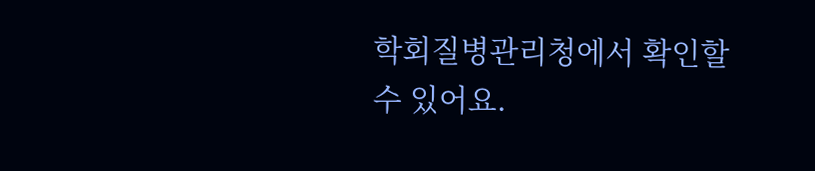학회질병관리청에서 확인할 수 있어요.